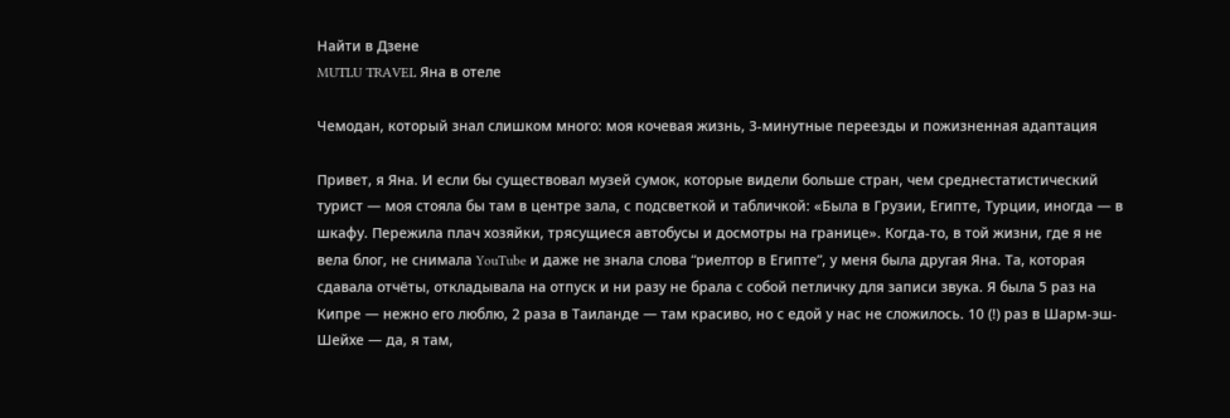Найти в Дзене
MUTLU TRAVEL Яна в отеле

Чемодан, который знал слишком много: моя кочевая жизнь, 3-минутные переезды и пожизненная адаптация

Привет, я Яна. И если бы существовал музей сумок, которые видели больше стран, чем среднестатистический турист — моя стояла бы там в центре зала, с подсветкой и табличкой: «Была в Грузии, Египте, Турции, иногда — в шкафу. Пережила плач хозяйки, трясущиеся автобусы и досмотры на границе». Когда-то, в той жизни, где я не вела блог, не снимала YouTube и даже не знала слова “риелтор в Египте”, у меня была другая Яна. Та, которая сдавала отчёты, откладывала на отпуск и ни разу не брала с собой петличку для записи звука. Я была 5 раз на Кипре — нежно его люблю, 2 раза в Таиланде — там красиво, но с едой у нас не сложилось. 10 (!) раз в Шарм-эш-Шейхе — да, я там,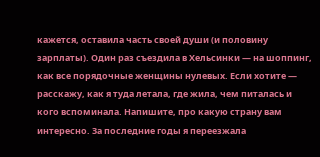кажется, оставила часть своей души (и половину зарплаты). Один раз съездила в Хельсинки — на шоппинг, как все порядочные женщины нулевых. Если хотите — расскажу, как я туда летала, где жила, чем питалась и кого вспоминала. Напишите, про какую страну вам интересно. За последние годы я переезжала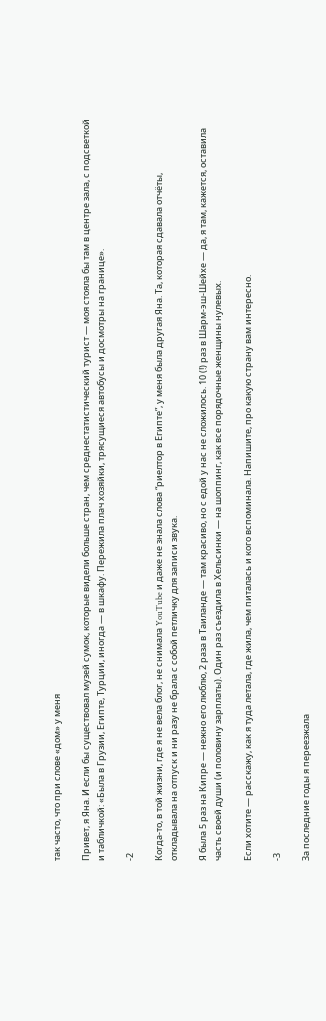так часто, что при слове «дом» у меня

Привет, я Яна. И если бы существовал музей сумок, которые видели больше стран, чем среднестатистический турист — моя стояла бы там в центре зала, с подсветкой и табличкой: «Была в Грузии, Египте, Турции, иногда — в шкафу. Пережила плач хозяйки, трясущиеся автобусы и досмотры на границе».

-2

Когда-то, в той жизни, где я не вела блог, не снимала YouTube и даже не знала слова “риелтор в Египте”, у меня была другая Яна. Та, которая сдавала отчёты, откладывала на отпуск и ни разу не брала с собой петличку для записи звука.

Я была 5 раз на Кипре — нежно его люблю, 2 раза в Таиланде — там красиво, но с едой у нас не сложилось. 10 (!) раз в Шарм-эш-Шейхе — да, я там, кажется, оставила часть своей души (и половину зарплаты). Один раз съездила в Хельсинки — на шоппинг, как все порядочные женщины нулевых.

Если хотите — расскажу, как я туда летала, где жила, чем питалась и кого вспоминала. Напишите, про какую страну вам интересно.

-3

За последние годы я переезжала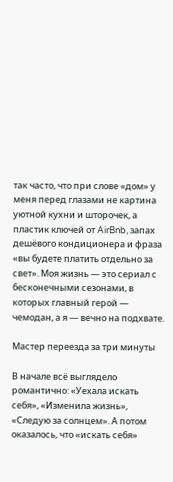так часто, что при слове «дом» у меня перед глазами не картина уютной кухни и шторочек, а пластик ключей от AirBnb, запах дешёвого кондиционера и фраза «вы будете платить отдельно за свет». Моя жизнь — это сериал с бесконечными сезонами, в которых главный герой — чемодан, а я — вечно на подхвате.

Мастер переезда за три минуты

В начале всё выглядело романтично: «Уехала искать себя», «Изменила жизнь», «Следую за солнцем». А потом оказалось, что «искать себя»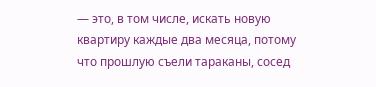— это, в том числе, искать новую квартиру каждые два месяца, потому что прошлую съели тараканы, сосед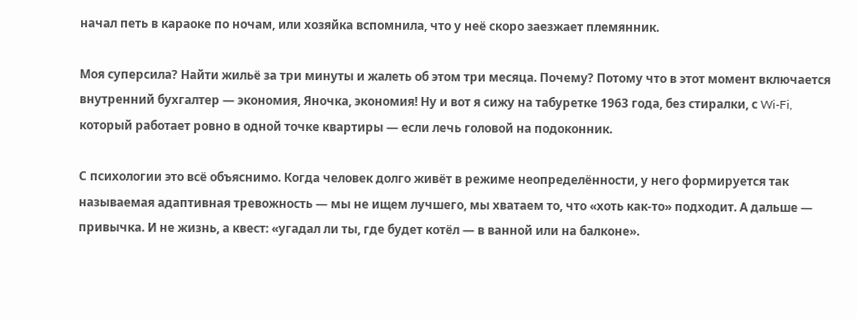начал петь в караоке по ночам, или хозяйка вспомнила, что у неё скоро заезжает племянник.

Моя суперсила? Найти жильё за три минуты и жалеть об этом три месяца. Почему? Потому что в этот момент включается внутренний бухгалтер — экономия, Яночка, экономия! Ну и вот я сижу на табуретке 1963 года, без стиралки, с Wi-Fi, который работает ровно в одной точке квартиры — если лечь головой на подоконник.

С психологии это всё объяснимо. Когда человек долго живёт в режиме неопределённости, у него формируется так называемая адаптивная тревожность — мы не ищем лучшего, мы хватаем то, что «хоть как-то» подходит. А дальше — привычка. И не жизнь, а квест: «угадал ли ты, где будет котёл — в ванной или на балконе».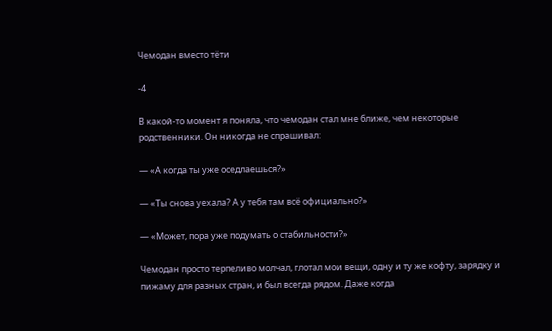Чемодан вместо тёти

-4

В какой-то момент я поняла, что чемодан стал мне ближе, чем некоторые родственники. Он никогда не спрашивал:

— «А когда ты уже оседлаешься?»

— «Ты снова уехала? А у тебя там всё официально?»

— «Может, пора уже подумать о стабильности?»

Чемодан просто терпеливо молчал, глотал мои вещи, одну и ту же кофту, зарядку и пижаму для разных стран, и был всегда рядом. Даже когда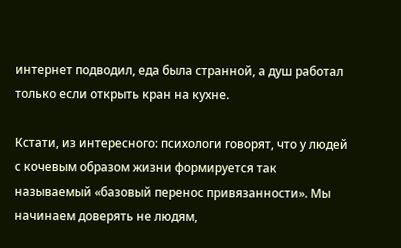интернет подводил, еда была странной, а душ работал только если открыть кран на кухне.

Кстати, из интересного: психологи говорят, что у людей с кочевым образом жизни формируется так называемый «базовый перенос привязанности». Мы начинаем доверять не людям,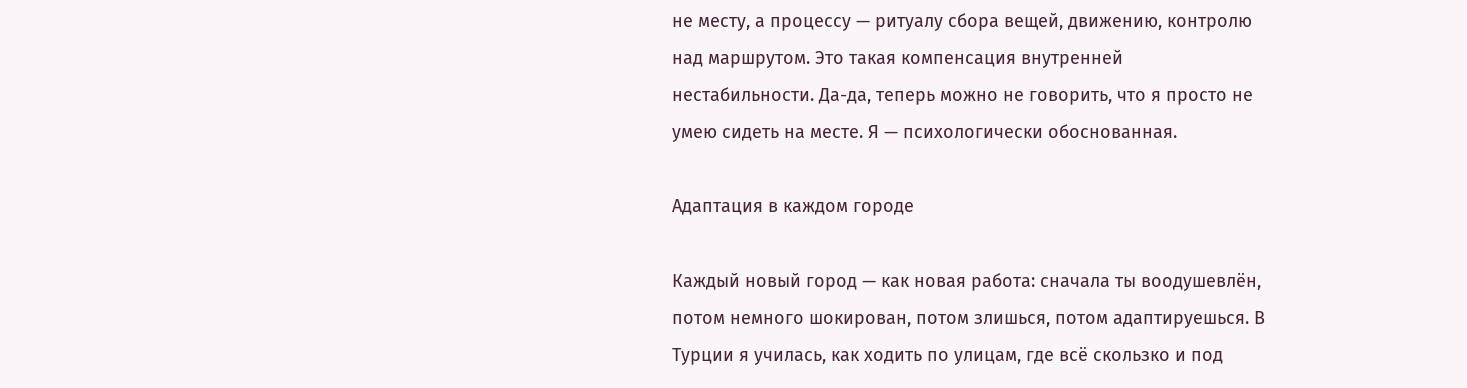не месту, а процессу — ритуалу сбора вещей, движению, контролю над маршрутом. Это такая компенсация внутренней нестабильности. Да-да, теперь можно не говорить, что я просто не умею сидеть на месте. Я — психологически обоснованная.

Адаптация в каждом городе

Каждый новый город — как новая работа: сначала ты воодушевлён, потом немного шокирован, потом злишься, потом адаптируешься. В Турции я училась, как ходить по улицам, где всё скользко и под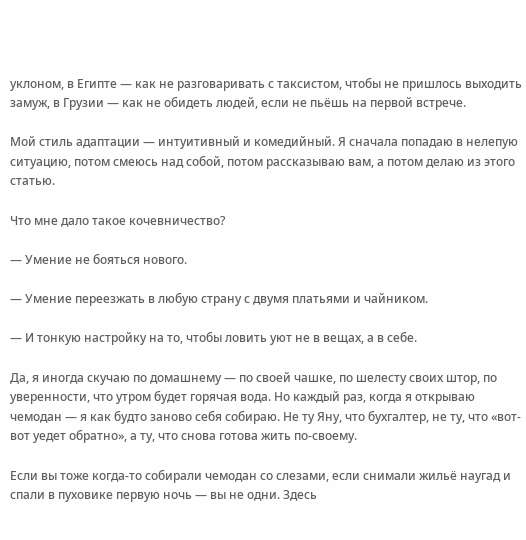уклоном, в Египте — как не разговаривать с таксистом, чтобы не пришлось выходить замуж, в Грузии — как не обидеть людей, если не пьёшь на первой встрече.

Мой стиль адаптации — интуитивный и комедийный. Я сначала попадаю в нелепую ситуацию, потом смеюсь над собой, потом рассказываю вам, а потом делаю из этого статью.

Что мне дало такое кочевничество?

— Умение не бояться нового.

— Умение переезжать в любую страну с двумя платьями и чайником.

— И тонкую настройку на то, чтобы ловить уют не в вещах, а в себе.

Да, я иногда скучаю по домашнему — по своей чашке, по шелесту своих штор, по уверенности, что утром будет горячая вода. Но каждый раз, когда я открываю чемодан — я как будто заново себя собираю. Не ту Яну, что бухгалтер, не ту, что «вот-вот уедет обратно», а ту, что снова готова жить по-своему.

Если вы тоже когда-то собирали чемодан со слезами, если снимали жильё наугад и спали в пуховике первую ночь — вы не одни. Здесь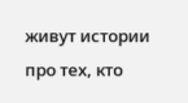живут истории про тех, кто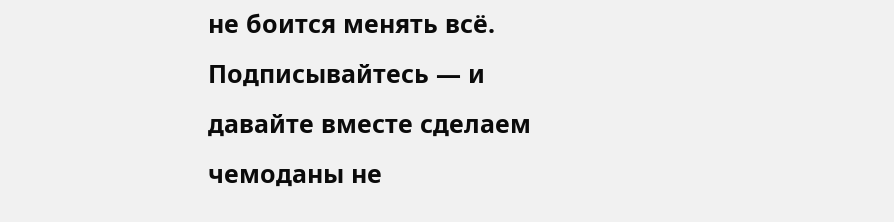не боится менять всё. Подписывайтесь — и давайте вместе сделаем чемоданы не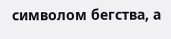символом бегства, а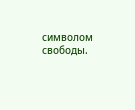символом свободы.